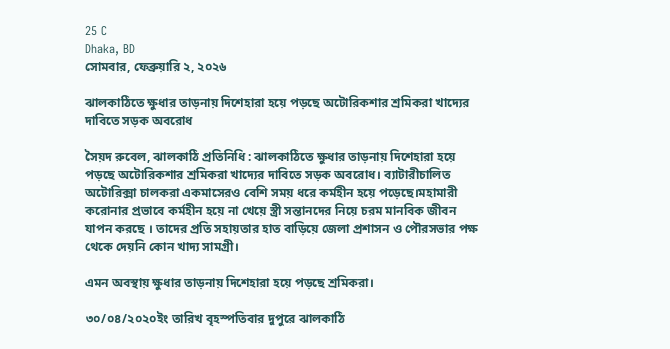25 C
Dhaka, BD
সোমবার, ফেব্রুয়ারি ২, ২০২৬

ঝালকাঠিতে ক্ষুধার তাড়নায় দিশেহারা হয়ে পড়ছে অটোরিকশার শ্রমিকরা খাদ্যের দাবিতে সড়ক অবরোধ

সৈয়দ রুবেল, ঝালকাঠি প্রতিনিধি : ঝালকাঠিতে ক্ষুধার তাড়নায় দিশেহারা হয়ে পড়ছে অটোরিকশার শ্রমিকরা খাদ্যের দাবিতে সড়ক অবরোধ। ব্যাটারীচালিত অটোরিক্সা চালকরা একমাসেরও বেশি সময় ধরে কর্মহীন হয়ে পড়েছে।মহামারী করোনার প্রভাবে কর্মহীন হয়ে না খেয়ে স্ত্রী সন্তানদের নিয়ে চরম মানবিক জীবন যাপন করছে । তাদের প্রতি সহায়তার হাত বাড়িয়ে জেলা প্রশাসন ও পৌরসভার পক্ষ থেকে দেয়নি কোন খাদ্য সামগ্রী।

এমন অবস্থায় ক্ষুধার তাড়নায় দিশেহারা হয়ে পড়ছে শ্রমিকরা।

৩০/০৪/২০২০ইং তারিখ বৃহস্পতিবার দুপুরে ঝালকাঠি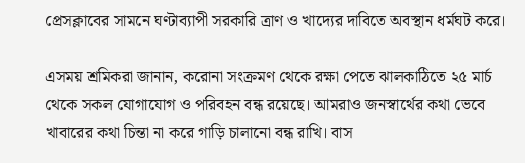প্রেসক্লাবের সামনে ঘণ্টাব্যাপী সরকারি ত্রাণ ও খাদ্যের দাবিতে অবস্থান ধর্মঘট করে।

এসময় শ্রমিকরা জানান, করোনা সংক্রমণ থেকে রক্ষা পেতে ঝালকাঠিতে ২৫ মার্চ থেকে সকল যোগাযোগ ও পরিবহন বন্ধ রয়েছে। আমরাও জনস্বার্থের কথা ভেবে খাবারের কথা চিন্তা না করে গাড়ি চালানো বন্ধ রাখি। বাস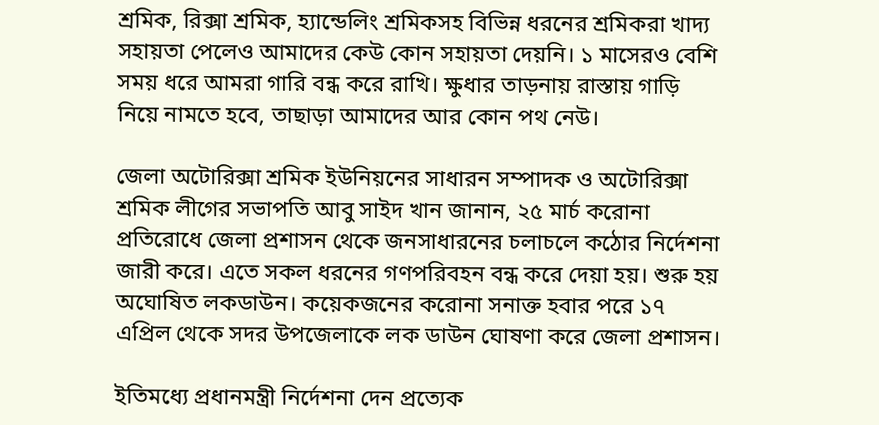শ্রমিক, রিক্সা শ্রমিক, হ্যান্ডেলিং শ্রমিকসহ বিভিন্ন ধরনের শ্রমিকরা খাদ্য সহায়তা পেলেও আমাদের কেউ কোন সহায়তা দেয়নি। ১ মাসেরও বেশি সময় ধরে আমরা গারি বন্ধ করে রাখি। ক্ষুধার তাড়নায় রাস্তায় গাড়ি নিয়ে নামতে হবে, তাছাড়া আমাদের আর কোন পথ নেউ।

জেলা অটোরিক্সা শ্রমিক ইউনিয়নের সাধারন সম্পাদক ও অটোরিক্সা শ্রমিক লীগের সভাপতি আবু সাইদ খান জানান, ২৫ মার্চ করোনা প্রতিরোধে জেলা প্রশাসন থেকে জনসাধারনের চলাচলে কঠোর নির্দেশনা জারী করে। এতে সকল ধরনের গণপরিবহন বন্ধ করে দেয়া হয়। শুরু হয় অঘোষিত লকডাউন। কয়েকজনের করোনা সনাক্ত হবার পরে ১৭ এপ্রিল থেকে সদর উপজেলাকে লক ডাউন ঘোষণা করে জেলা প্রশাসন।

ইতিমধ্যে প্রধানমন্ত্রী নির্দেশনা দেন প্রত্যেক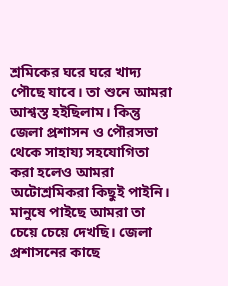শ্রমিকের ঘরে ঘরে খাদ্য পৌছে যাবে। তা শুনে আমরা আশ্বস্ত হইছিলাম। কিন্তু জেলা প্রশাসন ও পৌরসভা থেকে সাহায্য সহযোগিতা করা হলেও আমরা অটোশ্রমিকরা কিছুই পাইনি। মানুষে পাইছে আমরা তা চেয়ে চেয়ে দেখছি। জেলা প্রশাসনের কাছে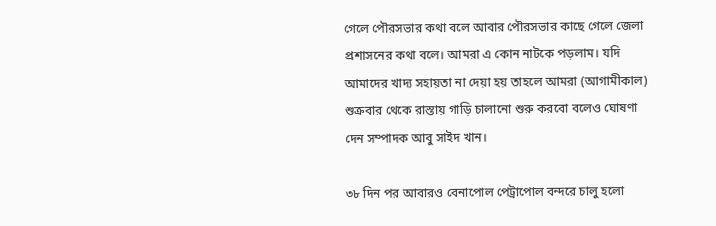গেলে পৌরসভার কথা বলে আবার পৌরসভার কাছে গেলে জেলা প্রশাসনের কথা বলে। আমরা এ কোন নাটকে পড়লাম। যদি আমাদের খাদ্য সহায়তা না দেয়া হয় তাহলে আমরা (আগামীকাল) শুক্রবার থেকে রাস্তায় গাড়ি চালানো শুরু করবো বলেও ঘোষণা দেন সম্পাদক আবু সাইদ খান।

৩৮ দিন পর আবারও বেনাপোল পেট্রাপোল বন্দরে চালু হলো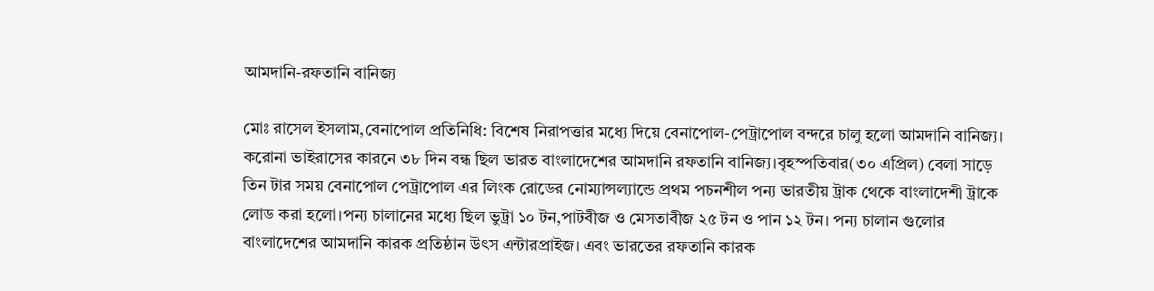আমদানি-রফতানি বানিজ্য

মোঃ রাসেল ইসলাম,বেনাপোল প্রতিনিধি: বিশেষ নিরাপত্তার মধ্যে দিয়ে বেনাপোল-পেট্রাপোল বন্দরে চালু হলো আমদানি বানিজ্য। করোনা ভাইরাসের কারনে ৩৮ দিন বন্ধ ছিল ভারত বাংলাদেশের আমদানি রফতানি বানিজ্য।বৃহস্পতিবার(৩০ এপ্রিল) বেলা সাড়ে তিন টার সময় বেনাপোল পেট্রাপোল এর লিংক রোডের নোম্যান্সল্যান্ডে প্রথম পচনশীল পন্য ভারতীয় ট্রাক থেকে বাংলাদেশী ট্রাকে লোড করা হলো।পন্য চালানের মধ্যে ছিল ভুট্রা ১০ টন,পাটবীজ ও মেসতাবীজ ২৫ টন ও পান ১২ টন। পন্য চালান গুলোর বাংলাদেশের আমদানি কারক প্রতিষ্ঠান উৎস এন্টারপ্রাইজ। এবং ভারতের রফতানি কারক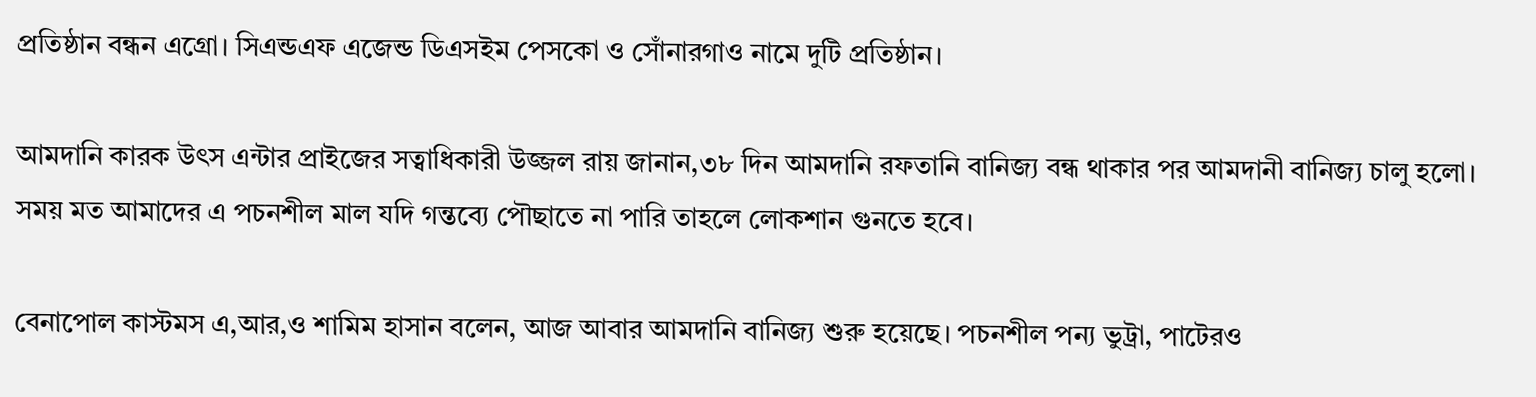প্রতিষ্ঠান বন্ধন এগ্রো। সিএন্ডএফ এজেন্ড ডিএসইম পেসকো ও সোঁনারগাও নামে দুটি প্রতিষ্ঠান।

আমদানি কারক উৎস এন্টার প্রাইজের সত্বাধিকারী উজ্জল রায় জানান,৩৮ দিন আমদানি রফতানি বানিজ্য বন্ধ থাকার পর আমদানী বানিজ্য চালু হলো। সময় মত আমাদের এ পচনশীল মাল যদি গন্তব্যে পৌছাতে না পারি তাহলে লোকশান গুনতে হবে।

বেনাপোল কাস্টমস এ,আর,ও শামিম হাসান বলেন, আজ আবার আমদানি বানিজ্য শুরু হয়েছে। পচনশীল পন্য ভুট্রা, পাটেরও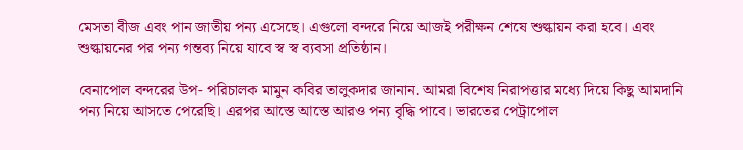মেসতা বীজ এবং পান জাতীয় পন্য এসেছে। এগুলো বন্দরে নিয়ে আজই পরীক্ষন শেষে শুল্কায়ন করা হবে। এবং শুল্কায়নের পর পন্য গন্তব্য নিয়ে যাবে স্ব স্ব ব্যবসা প্রতিষ্ঠান।

বেনাপোল বন্দরের উপ- পরিচালক মামুন কবির তালুকদার জানান. আমরা বিশেষ নিরাপত্তার মধ্যে দিয়ে কিছু আমদানি পন্য নিয়ে আসতে পেরেছি। এরপর আস্তে আস্তে আরও পন্য বৃদ্ধি পাবে। ভারতের পেট্রাপোল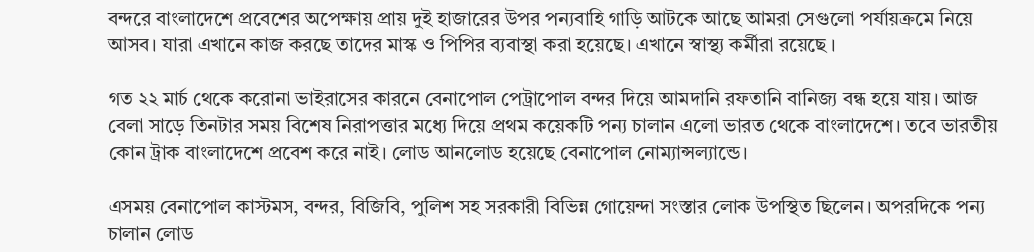বন্দরে বাংলাদেশে প্রবেশের অপেক্ষায় প্রায় দুই হাজারের উপর পন্যবাহি গাড়ি আটকে আছে আমরা সেগুলো পর্যায়ক্রমে নিয়ে আসব। যারা এখানে কাজ করছে তাদের মাস্ক ও পিপির ব্যবাস্থা করা হয়েছে। এখানে স্বাস্থ্য কর্মীরা রয়েছে ।

গত ২২ মার্চ থেকে করোনা ভাইরাসের কারনে বেনাপোল পেট্রাপোল বন্দর দিয়ে আমদানি রফতানি বানিজ্য বন্ধ হয়ে যায়। আজ বেলা সাড়ে তিনটার সময় বিশেষ নিরাপত্তার মধ্যে দিয়ে প্রথম কয়েকটি পন্য চালান এলো ভারত থেকে বাংলাদেশে। তবে ভারতীয় কোন ট্রাক বাংলাদেশে প্রবেশ করে নাই। লোড আনলোড হয়েছে বেনাপোল নোম্যান্সল্যান্ডে।

এসময় বেনাপোল কাস্টমস, বন্দর, বিজিবি, পুলিশ সহ সরকারী বিভিন্ন গোয়েন্দা সংস্তার লোক উপস্থিত ছিলেন। অপরদিকে পন্য চালান লোড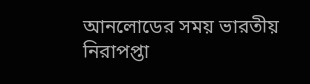আনলোডের সময় ভারতীয় নিরাপপ্তা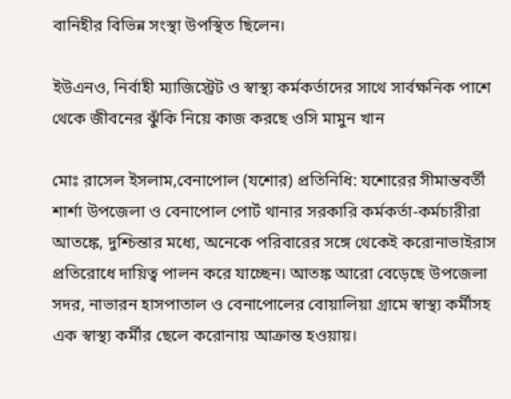বানিহীর বিভিন্ন সংস্থা উপস্থিত ছিলেন।

ইউএনও, নির্বাহী ম্যাজিস্ট্রেট ও স্বাস্থ্য কর্মকর্তাদের সাথে সার্বক্ষনিক পাশে থেকে জীবনের ঝুঁকি নিয়ে কাজ করছে ওসি মামুন খান

মোঃ রাসেল ইসলাম,বেনাপোল (যশোর) প্রতিনিধি: যশোরের সীমান্তবর্তী শার্শা উপজেলা ও বেনাপোল পোর্ট থানার সরকারি কর্মকর্তা-কর্মচারীরা আতঙ্কে, দুশ্চিন্তার মধ্যে, অনেকে পরিবারের সঙ্গে থেকেই করোনাভাইরাস প্রতিরোধে দায়িত্ব পালন করে যাচ্ছেন। আতঙ্ক আরো বেড়েছে উপজেলা সদর, নাভারন হাসপাতাল ও বেনাপোলের বোয়ালিয়া গ্রামে স্বাস্থ্য কর্মীসহ এক স্বাস্থ্য কর্মীর ছেলে করোনায় আক্রান্ত হওয়ায়।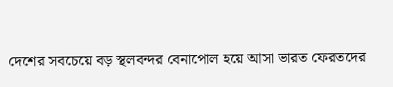দেশের সবচেয়ে বড় স্থলবন্দর বেনাপোল হয়ে আসা ভারত ফেরতদের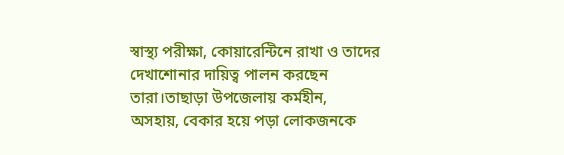স্বাস্থ্য পরীক্ষা, কোয়ারেন্টিনে রাখা ও তাদের দেখাশোনার দায়িত্ব পালন করছেন তারা।তাছাড়া উপজেলায় কর্মহীন, অসহায়, বেকার হয়ে পড়া লোকজনকে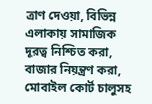ত্রাণ দেওয়া, বিভিন্ন এলাকায় সামাজিক দূরত্ব নিশ্চিত করা, বাজার নিয়ন্ত্রণ করা, মোবাইল কোর্ট চালুসহ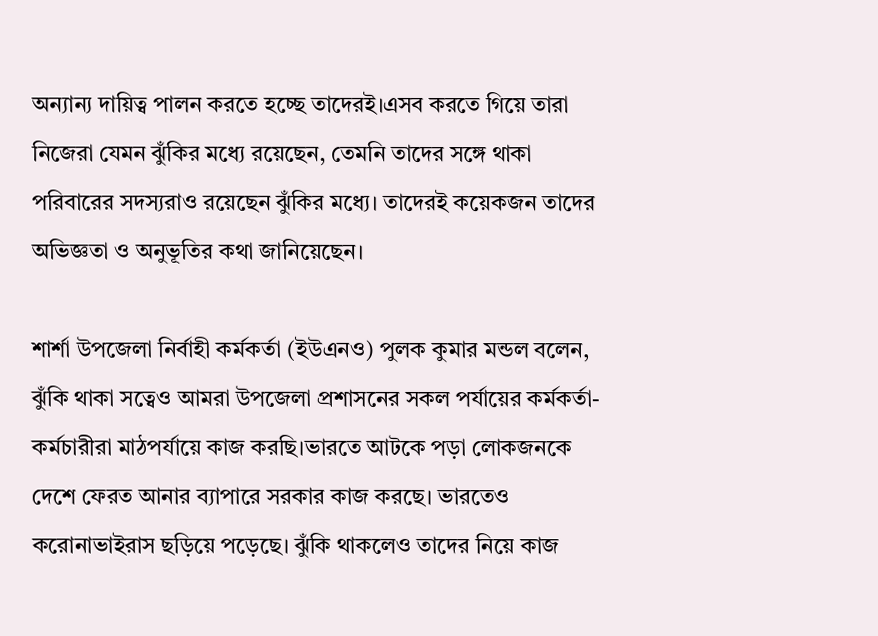অন্যান্য দায়িত্ব পালন করতে হচ্ছে তাদেরই।এসব করতে গিয়ে তারা নিজেরা যেমন ঝুঁকির মধ্যে রয়েছেন, তেমনি তাদের সঙ্গে থাকা পরিবারের সদস্যরাও রয়েছেন ঝুঁকির মধ্যে। তাদেরই কয়েকজন তাদের অভিজ্ঞতা ও অনুভূতির কথা জানিয়েছেন।

শার্শা উপজেলা নির্বাহী কর্মকর্তা (ইউএনও) পুলক কুমার মন্ডল বলেন, ঝুঁকি থাকা সত্বেও আমরা উপজেলা প্রশাসনের সকল পর্যায়ের কর্মকর্তা-কর্মচারীরা মাঠপর্যায়ে কাজ করছি।ভারতে আটকে পড়া লোকজনকে দেশে ফেরত আনার ব্যাপারে সরকার কাজ করছে। ভারতেও করোনাভাইরাস ছড়িয়ে পড়েছে। ঝুঁকি থাকলেও তাদের নিয়ে কাজ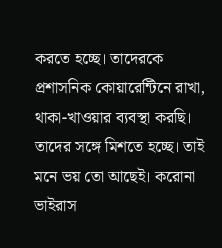করতে হচ্ছে। তাদেরকে প্রশাসনিক কোয়ারেন্টিনে রাখা, থাকা-খাওয়ার ব্যবস্থা করছি। তাদের সঙ্গে মিশতে হচ্ছে। তাই মনে ভয় তো আছেই। করোনা ভাইরাস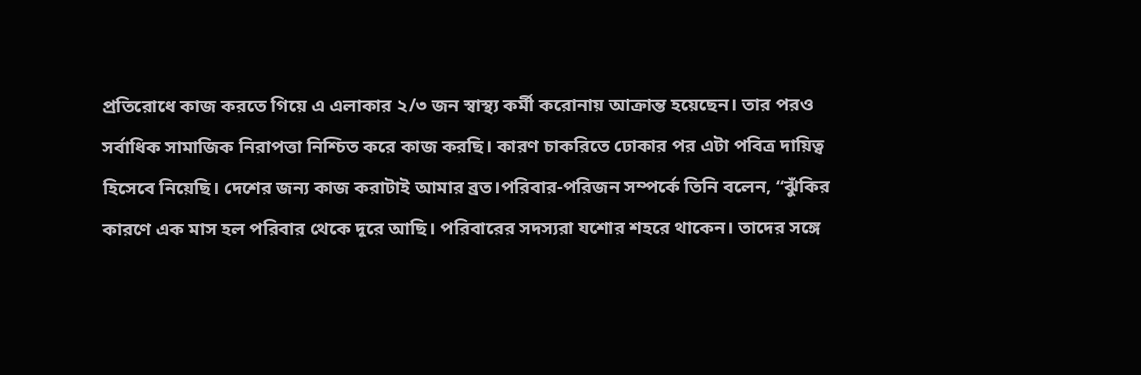প্রতিরোধে কাজ করতে গিয়ে এ এলাকার ২/৩ জন স্বাস্থ্য কর্মী করোনায় আক্রান্ত হয়েছেন। তার পরও সর্বাধিক সামাজিক নিরাপত্তা নিশ্চিত করে কাজ করছি। কারণ চাকরিতে ঢোকার পর এটা পবিত্র দায়িত্ব হিসেবে নিয়েছি। দেশের জন্য কাজ করাটাই আমার ব্রত।পরিবার-পরিজন সম্পর্কে তিনি বলেন, “ঝুঁকির কারণে এক মাস হল পরিবার থেকে দূরে আছি। পরিবারের সদস্যরা যশোর শহরে থাকেন। তাদের সঙ্গে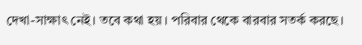দেখা-সাক্ষাৎ নেই। তবে কথা হয়। পরিবার থেকে বারবার সতর্ক করছে।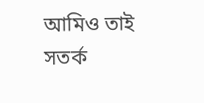আমিও তাই সতর্ক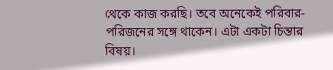থেকে কাজ করছি। তবে অনেকেই পরিবার-পরিজনের সঙ্গে থাকেন। এটা একটা চিন্তার বিষয়।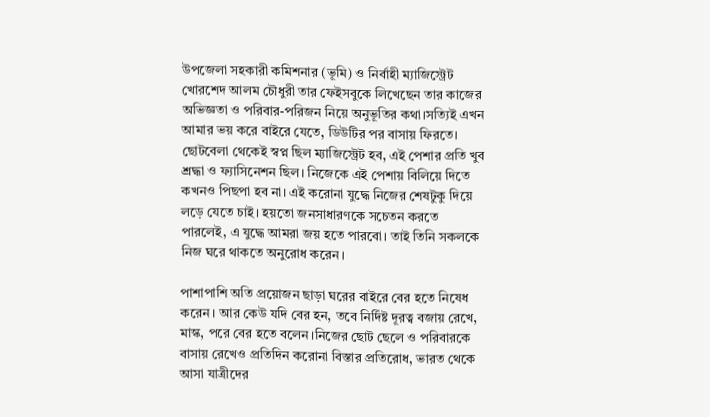উপজেলা সহকারী কমিশনার (ভূমি) ও নির্বাহী ম্যাজিস্ট্রেট খোরশেদ আলম চৌধুরী তার ফেইসবুকে লিখেছেন তার কাজের অভিজ্ঞতা ও পরিবার-পরিজন নিয়ে অনুভূতির কথা।সত্যিই এখন আমার ভয় করে বাইরে যেতে, ডিউটির পর বাসায় ফিরতে। ছোটবেলা থেকেই স্বপ্ন ছিল ম্যাজিস্ট্রেট হব, এই পেশার প্রতি খুব শ্রদ্ধা ও ফ্যাসিনেশন ছিল। নিজেকে এই পেশায় বিলিয়ে দিতে কখনও পিছপা হব না। এই করোনা যুদ্ধে নিজের শেষটুকু দিয়ে লড়ে যেতে চাই। হয়তো জনসাধারণকে সচেতন করতে পারলেই, এ যুদ্ধে আমরা জয় হতে পারবো। তাই তিনি সকলকে নিজ ঘরে থাকতে অনুরোধ করেন।

পাশাপাশি অতি প্রয়োজন ছাড়া ঘরের বাইরে বের হতে নিষেধ করেন। আর কেউ যদি বের হন, তবে নির্দিষ্ট দূরত্ব বজায় রেখে, মাস্ক, পরে বের হতে বলেন।নিজের ছোট ছেলে ও পরিবারকে বাসায় রেখেও প্রতিদিন করোনা বিস্তার প্রতিরোধ, ভারত থেকে আসা যাত্রীদের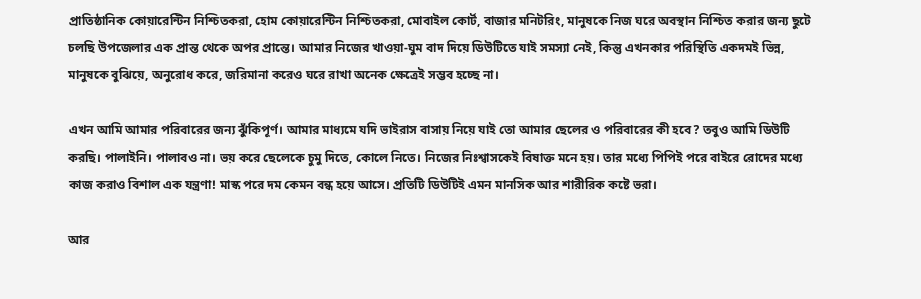প্রাতিষ্ঠানিক কোয়ারেন্টিন নিশ্চিতকরা, হোম কোয়ারেন্টিন নিশ্চিতকরা, মোবাইল কোর্ট, বাজার মনিটরিং, মানুষকে নিজ ঘরে অবস্থান নিশ্চিত করার জন্য ছুটে চলছি উপজেলার এক প্রান্ত থেকে অপর প্রান্তে। আমার নিজের খাওয়া-ঘুম বাদ দিয়ে ডিউটিতে যাই সমস্যা নেই, কিন্তু এখনকার পরিস্থিতি একদমই ভিন্ন, মানুষকে বুঝিয়ে, অনুরোধ করে, জরিমানা করেও ঘরে রাখা অনেক ক্ষেত্রেই সম্ভব হচ্ছে না।

এখন আমি আমার পরিবারের জন্য ঝুঁকিপূর্ণ। আমার মাধ্যমে যদি ভাইরাস বাসায় নিয়ে যাই তো আমার ছেলের ও পরিবারের কী হবে? তবুও আমি ডিউটি করছি। পালাইনি। পালাবও না। ভয় করে ছেলেকে চুমু দিতে, কোলে নিতে। নিজের নিঃশ্বাসকেই বিষাক্ত মনে হয়। তার মধ্যে পিপিই পরে বাইরে রোদের মধ্যে কাজ করাও বিশাল এক যন্ত্রণা! মাস্ক পরে দম কেমন বন্ধ হয়ে আসে। প্রতিটি ডিউটিই এমন মানসিক আর শারীরিক কষ্টে ভরা।

আর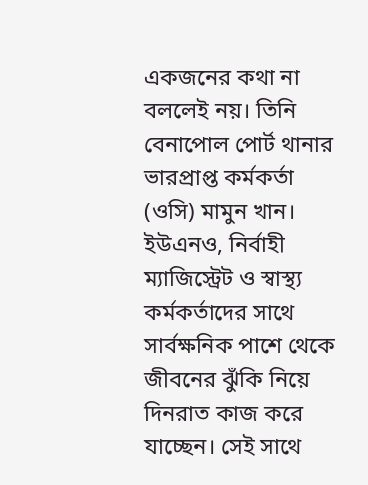একজনের কথা না বললেই নয়। তিনি বেনাপোল পোর্ট থানার ভারপ্রাপ্ত কর্মকর্তা (ওসি) মামুন খান। ইউএনও, নির্বাহী ম্যাজিস্ট্রেট ও স্বাস্থ্য কর্মকর্তাদের সাথে সার্বক্ষনিক পাশে থেকে জীবনের ঝুঁকি নিয়ে দিনরাত কাজ করে যাচ্ছেন। সেই সাথে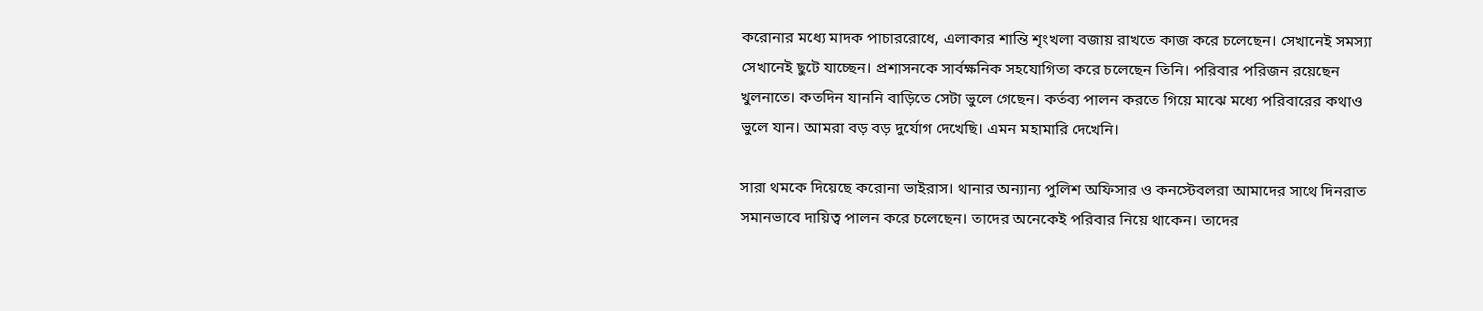করোনার মধ্যে মাদক পাচাররোধে, এলাকার শান্তি শৃংখলা বজায় রাখতে কাজ করে চলেছেন। সেখানেই সমস্যা সেখানেই ছুটে যাচ্ছেন। প্রশাসনকে সার্বক্ষনিক সহযোগিতা করে চলেছেন তিনি। পরিবার পরিজন রয়েছেন খুলনাতে। কতদিন যাননি বাড়িতে সেটা ভুলে গেছেন। কর্তব্য পালন করতে গিয়ে মাঝে মধ্যে পরিবারের কথাও ভুলে যান। আমরা বড় বড় দুর্যোগ দেখেছি। এমন মহামারি দেখেনি।

সারা থমকে দিয়েছে করোনা ভাইরাস। থানার অন্যান্য পুলিশ অফিসার ও কনস্টেবলরা আমাদের সাথে দিনরাত সমানভাবে দায়িত্ব পালন করে চলেছেন। তাদের অনেকেই পরিবার নিয়ে থাকেন। তাদের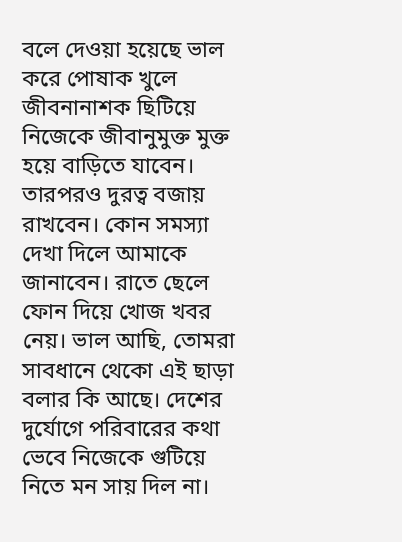বলে দেওয়া হয়েছে ভাল করে পোষাক খুলে জীবনানাশক ছিটিয়ে নিজেকে জীবানুমুক্ত মুক্ত হয়ে বাড়িতে যাবেন। তারপরও দুরত্ব বজায় রাখবেন। কোন সমস্যা দেখা দিলে আমাকে জানাবেন। রাতে ছেলে ফোন দিয়ে খোজ খবর নেয়। ভাল আছি, তোমরা সাবধানে থেকো এই ছাড়া বলার কি আছে। দেশের দুর্যোগে পরিবারের কথা ভেবে নিজেকে গুটিয়ে নিতে মন সায় দিল না।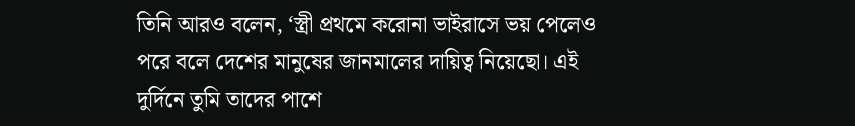তিনি আরও বলেন, ‘স্ত্রী প্রথমে করোনা ভাইরাসে ভয় পেলেও পরে বলে দেশের মানুষের জানমালের দায়িত্ব নিয়েছো। এই দুর্দিনে তুমি তাদের পাশে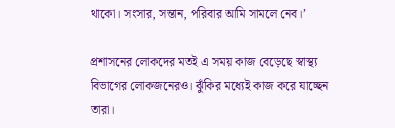থাকো। সংসার, সন্তান, পরিবার আমি সামলে নেব।’

প্রশাসনের লোকদের মতই এ সময় কাজ বেড়েছে স্বাস্থ্য বিভাগের লোকজনেরও। ঝুঁকির মধ্যেই কাজ করে যাচ্ছেন তারা।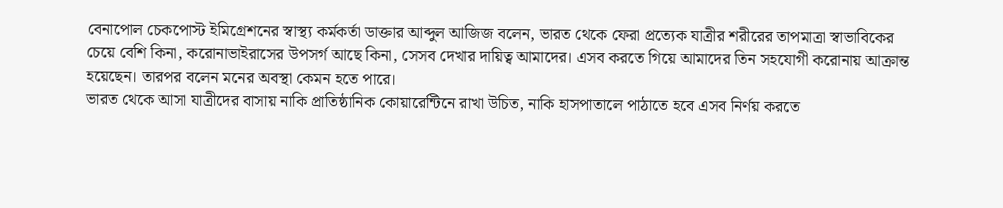বেনাপোল চেকপোস্ট ইমিগ্রেশনের স্বাস্থ্য কর্মকর্তা ডাক্তার আব্দুল আজিজ বলেন, ভারত থেকে ফেরা প্রত্যেক যাত্রীর শরীরের তাপমাত্রা স্বাভাবিকের চেয়ে বেশি কিনা, করোনাভাইরাসের উপসর্গ আছে কিনা, সেসব দেখার দায়িত্ব আমাদের। এসব করতে গিয়ে আমাদের তিন সহযোগী করোনায় আক্রান্ত হয়েছেন। তারপর বলেন মনের অবস্থা কেমন হতে পারে।
ভারত থেকে আসা যাত্রীদের বাসায় নাকি প্রাতিষ্ঠানিক কোয়ারেন্টিনে রাখা উচিত, নাকি হাসপাতালে পাঠাতে হবে এসব নির্ণয় করতে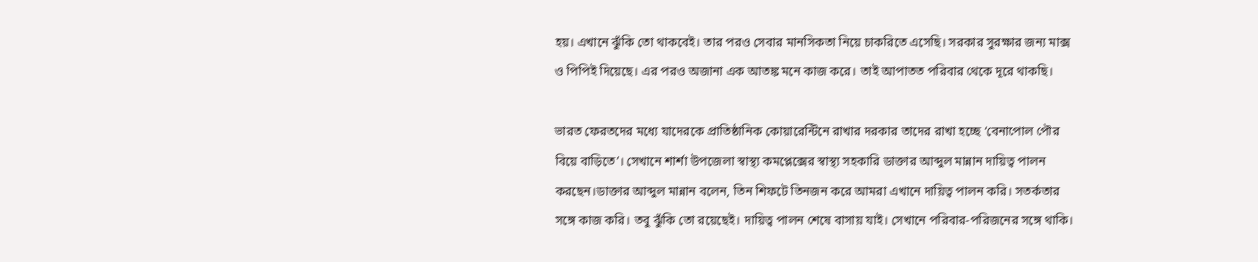হয়। এখানে ঝুঁকি তো থাকবেই। তার পরও সেবার মানসিকতা নিয়ে চাকরিতে এসেছি। সরকার সুরক্ষার জন্য মাক্স ও পিপিই দিয়েছে। এর পরও অজানা এক আতঙ্ক মনে কাজ করে। তাই আপাতত পরিবার থেকে দূরে থাকছি।

ভারত ফেরতদের মধ্যে যাদেরকে প্রাতিষ্ঠানিক কোয়ারেন্টিনে রাখার দরকার তাদের রাখা হচ্ছে ‘বেনাপোল পৌর বিয়ে বাড়িতে’। সেখানে শার্শা উপজেলা স্বাস্থ্য কমপ্লেক্সের স্বাস্থ্য সহকারি ডাক্তার আব্দুল মান্নান দায়িত্ব পালন করছেন।ডাক্তার আব্দুল মান্নান বলেন, তিন শিফটে তিনজন করে আমরা এখানে দায়িত্ব পালন করি। সতর্কতার সঙ্গে কাজ করি। তবু ঝুঁকি তো রয়েছেই। দায়িত্ব পালন শেষে বাসায় যাই। সেখানে পরিবার-পরিজনের সঙ্গে থাকি।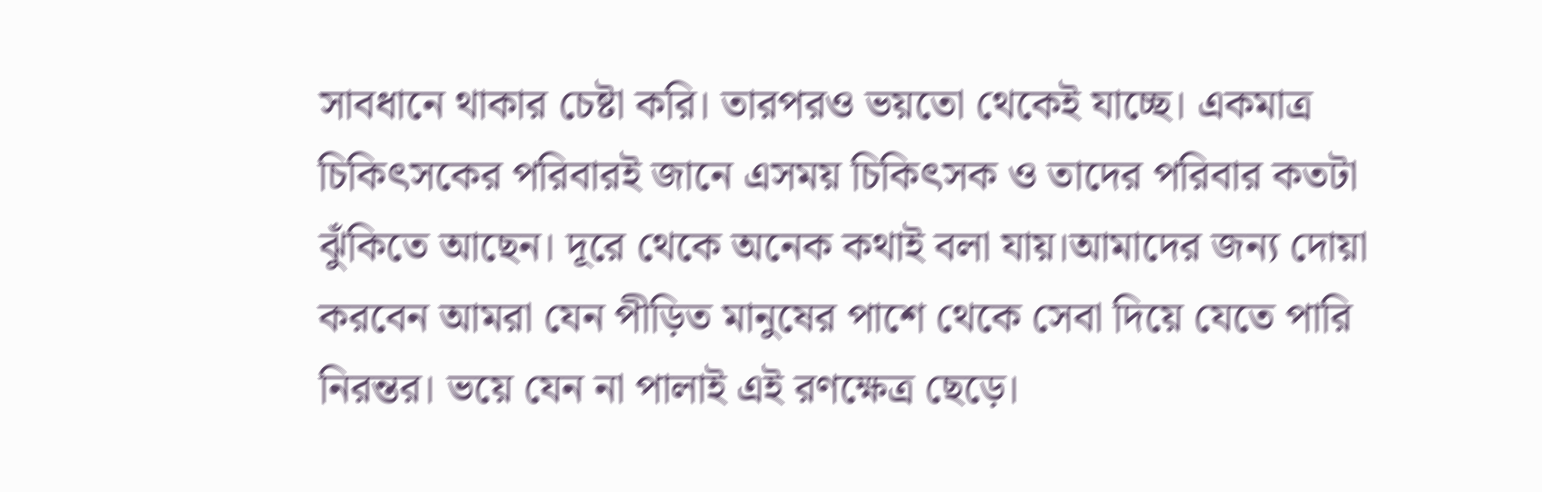সাবধানে থাকার চেষ্টা করি। তারপরও ভয়তো থেকেই যাচ্ছে। একমাত্র চিকিৎসকের পরিবারই জানে এসময় চিকিৎসক ও তাদের পরিবার কতটা ঝুঁকিতে আছেন। দূরে থেকে অনেক কথাই বলা যায়।আমাদের জন্য দোয়া করবেন আমরা যেন পীড়িত মানুষের পাশে থেকে সেবা দিয়ে যেতে পারি নিরন্তর। ভয়ে যেন না পালাই এই রণক্ষেত্র ছেড়ে।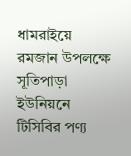ধামরাইয়ে রমজান উপলক্ষে সূতিপাড়া ইউনিয়নে টিসিবির পণ্য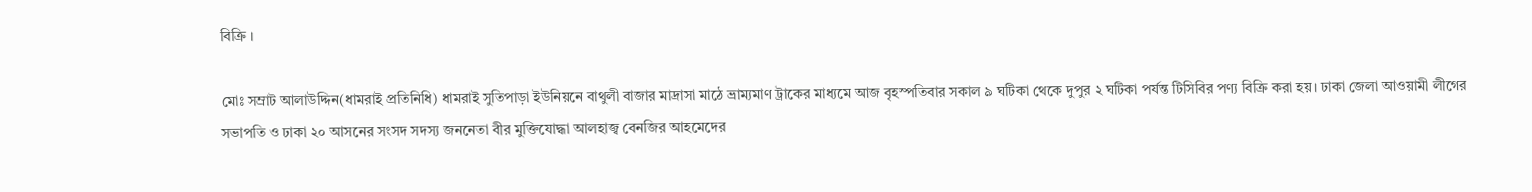বিক্রি ।

মোঃ সম্রাট আলাউদ্দিন(ধামরাই প্রতিনিধি) ধামরাই সুতিপাড়া ইউনিয়নে বাথুলী বাজার মাদ্রাসা মাঠে ভ্রাম্যমাণ ট্রাকের মাধ্যমে আজ বৃহস্পতিবার সকাল ৯ ঘটিকা থেকে দুপুর ২ ঘটিকা পর্যন্ত টিসিবির পণ্য বিক্রি করা হয়। ঢাকা জেলা আওয়ামী লীগের সভাপতি ও ঢাকা ২০ আসনের সংসদ সদস্য জননেতা বীর মুক্তিযোদ্ধা আলহাজ্ব বেনজির আহমেদের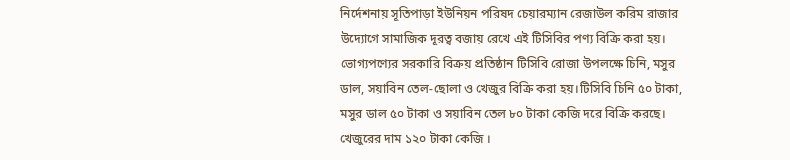নির্দেশনায় সূতিপাড়া ইউনিয়ন পরিষদ চেয়ারম্যান রেজাউল করিম রাজার উদ্যোগে সামাজিক দূরত্ব বজায় রেখে এই টিসিবির পণ্য বিক্রি করা হয়। ভোগ্যপণ্যের সরকারি বিক্রয় প্রতিষ্ঠান টিসিবি রোজা উপলক্ষে চিনি, মসুর ডাল, সয়াবিন তেল-ছোলা ও খেজুর বিক্রি করা হয়।টিসিবি চিনি ৫০ টাকা, মসুর ডাল ৫০ টাকা ও সয়াবিন তেল ৮০ টাকা কেজি দরে বিক্রি করছে। খেজুরের দাম ১২০ টাকা কেজি ।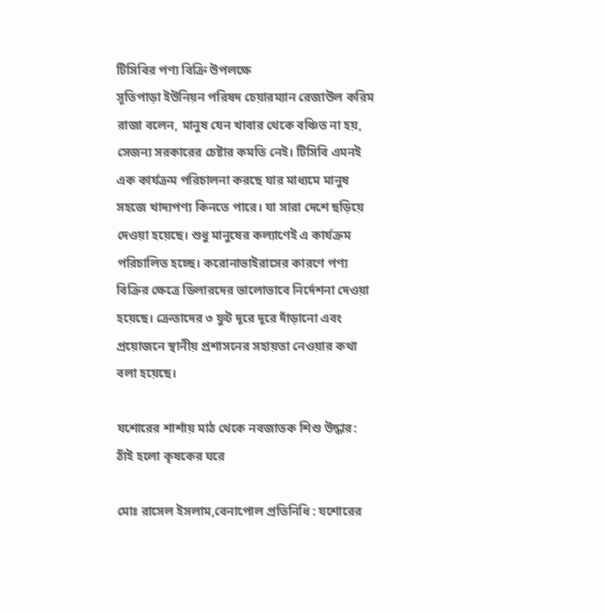টিসিবির পণ্য বিক্রি উপলক্ষে
সূতিপাড়া ইউনিয়ন পরিষদ চেয়ারম্যান রেজাউল করিম রাজা বলেন, মানুষ যেন খাবার থেকে বঞ্চিত না হয়, সেজন্য সরকারের চেষ্টার কমতি নেই। টিসিবি এমনই এক কার্যক্রম পরিচালনা করছে যার মাধ্যমে মানুষ সহজে খাদ্যপণ্য কিনতে পারে। যা সারা দেশে ছড়িয়ে দেওয়া হয়েছে। শুধু মানুষের কল্যাণেই এ কার্যক্রম পরিচালিত হচ্ছে। করোনাভাইরাসের কারণে পণ্য বিক্রির ক্ষেত্রে ডিলারদের ভালোভাবে নির্দেশনা দেওয়া হয়েছে। ক্রেতাদের ৩ ফুট দূরে দূরে দাঁড়ানো এবং প্রয়োজনে স্থানীয় প্রশাসনের সহায়তা নেওয়ার কথা বলা হয়েছে।

যশোরের শার্শায় মাঠ থেকে নবজাতক শিশু উদ্ধার: ঠাঁই হলো কৃষকের ঘরে

মোঃ রাসেল ইসলাম,বেনাপোল প্রতিনিধি : যশোরের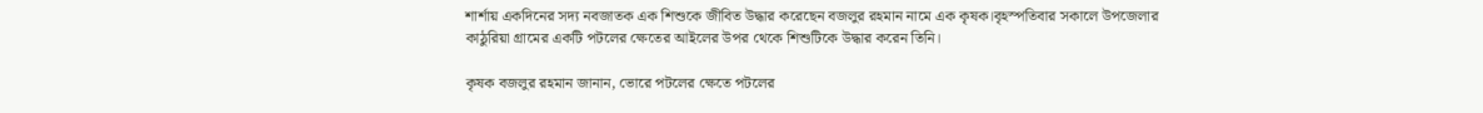শার্শায় একদিনের সদ্য নবজাতক এক শিশুকে জীবিত উদ্ধার করেছেন বজলুর রহমান নামে এক কৃষক।বৃহস্পতিবার সকালে উপজেলার কাঠুরিয়া গ্রামের একটি পটলের ক্ষেতের আইলের উপর থেকে শিশুটিকে উদ্ধার করেন তিনি।

কৃষক বজলুর রহমান জানান, ভোরে পটলের ক্ষেতে পটলের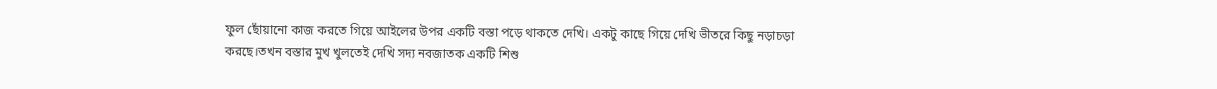ফুল ছোঁয়ানো কাজ করতে গিয়ে আইলের উপর একটি বস্তা পড়ে থাকতে দেখি। একটু কাছে গিয়ে দেখি ভীতরে কিছু নড়াচড়া করছে।তখন বস্তার মুখ খুলতেই দেখি সদ্য নবজাতক একটি শিশু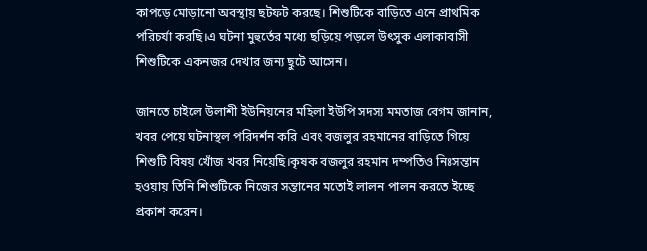কাপড়ে মোড়ানো অবস্থায় ছটফট করছে। শিশুটিকে বাড়িতে এনে প্রাথমিক পরিচর্যা করছি।এ ঘটনা মুহুর্তের মধ্যে ছড়িয়ে পড়লে উৎসুক এলাকাবাসী শিশুটিকে একনজর দেখার জন্য ছুটে আসেন।

জানতে চাইলে উলাশী ইউনিয়নের মহিলা ইউপি সদস্য মমতাজ বেগম জানান, খবর পেয়ে ঘটনাস্থল পরিদর্শন করি এবং বজলুর রহমানের বাড়িতে গিয়ে শিশুটি বিষয় খোঁজ খবর নিয়েছি।কৃষক বজলুর রহমান দম্পতিও নিঃসন্তান হওয়ায় তিনি শিশুটিকে নিজের সন্তানের মতোই লালন পালন করতে ইচ্ছে প্রকাশ করেন।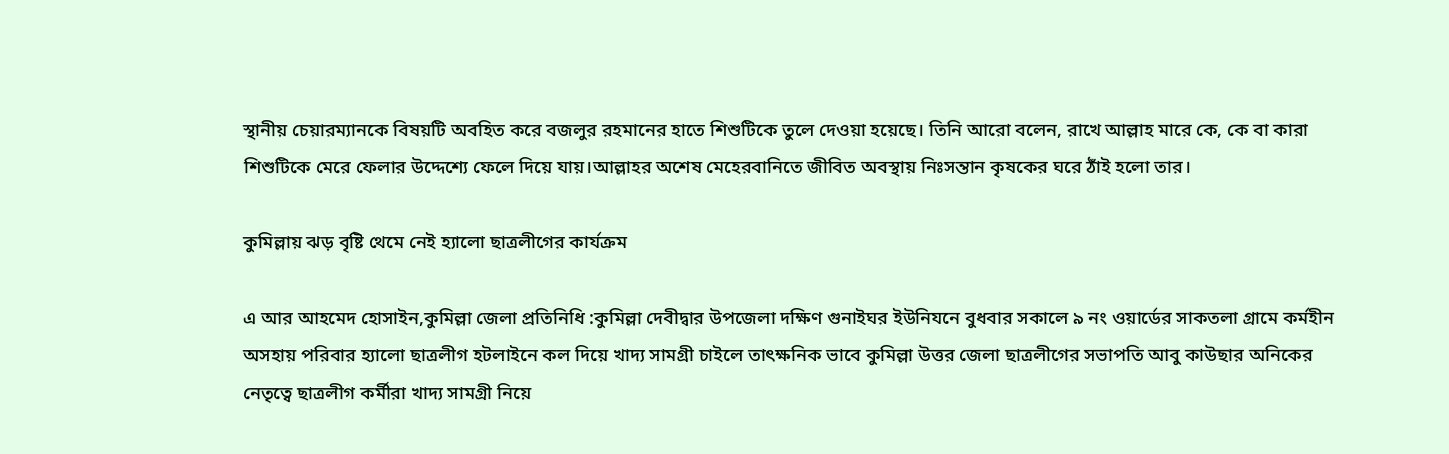স্থানীয় চেয়ারম্যানকে বিষয়টি অবহিত করে বজলুর রহমানের হাতে শিশুটিকে তুলে দেওয়া হয়েছে। তিনি আরো বলেন, রাখে আল্লাহ মারে কে, কে বা কারা শিশুটিকে মেরে ফেলার উদ্দেশ্যে ফেলে দিয়ে যায়।আল্লাহর অশেষ মেহেরবানিতে জীবিত অবস্থায় নিঃসন্তান কৃষকের ঘরে ঠাঁই হলো তার।

কুমিল্লায় ঝড় বৃষ্টি থেমে নেই হ্যালো ছাত্রলীগের কার্যক্রম

এ আর আহমেদ হোসাইন,কুমিল্লা জেলা প্রতিনিধি :কুমিল্লা দেবীদ্বার উপজেলা দক্ষিণ গুনাইঘর ইউনিযনে বুধবার সকালে ৯ নং ওয়ার্ডের সাকতলা গ্রামে কর্মহীন অসহায় পরিবার হ্যালো ছাত্রলীগ হটলাইনে কল দিয়ে খাদ্য সামগ্রী চাইলে তাৎক্ষনিক ভাবে কুমিল্লা উত্তর জেলা ছাত্রলীগের সভাপতি আবু কাউছার অনিকের নেতৃত্বে ছাত্রলীগ কর্মীরা খাদ্য সামগ্রী নিয়ে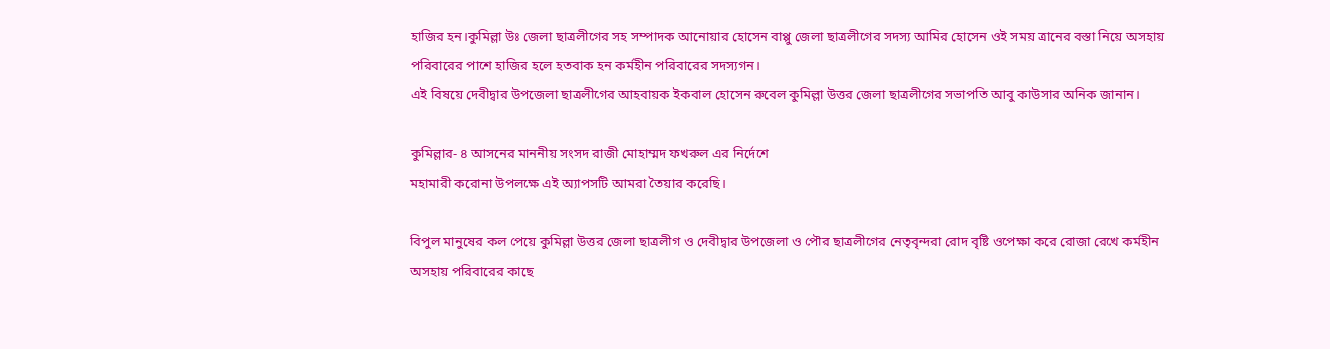হাজির হন।কুমিল্লা উঃ জেলা ছাত্রলীগের সহ সম্পাদক আনোয়ার হোসেন বাপ্পু জেলা ছাত্রলীগের সদস্য আমির হোসেন ওই সময় ত্রানের বস্তা নিয়ে অসহায় পরিবারের পাশে হাজির হলে হতবাক হন কর্মহীন পরিবারের সদস্যগন।
এই বিষয়ে দেবীদ্বার উপজেলা ছাত্রলীগের আহবায়ক ইকবাল হোসেন রুবেল কুমিল্লা উত্তর জেলা ছাত্রলীগের সভাপতি আবু কাউসার অনিক জানান।

কুমিল্লার- ৪ আসনের মাননীয় সংসদ রাজী মোহাম্মদ ফখরুল এর নির্দেশে
মহামারী করোনা উপলক্ষে এই অ্যাপসটি আমরা তৈয়ার করেছি।

বিপুল মানুষের কল পেয়ে কুমিল্লা উত্তর জেলা ছাত্রলীগ ও দেবীদ্বার উপজেলা ও পৌর ছাত্রলীগের নেতৃবৃন্দরা রোদ বৃষ্টি ওপেক্ষা করে রোজা রেখে কর্মহীন অসহায় পরিবারের কাছে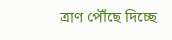ত্রাণ পৌঁছে দিচ্ছে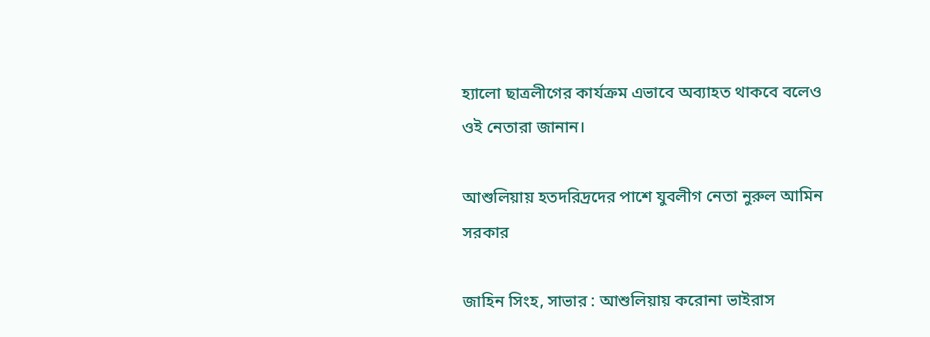হ্যালো ছাত্রলীগের কার্যক্রম এভাবে অব্যাহত থাকবে বলেও ওই নেতারা জানান।

আশুলিয়ায় হতদরিদ্রদের পাশে যুবলীগ নেতা নুরুল আমিন সরকার

জাহিন সিংহ, সাভার : আশুলিয়ায় করোনা ভাইরাস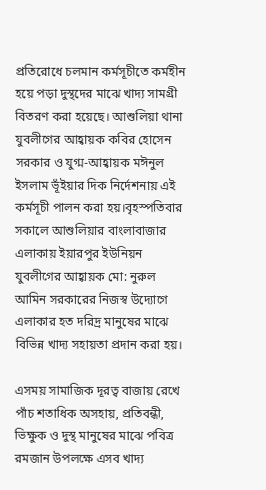প্রতিরোধে চলমান কর্মসূচীতে কর্মহীন হয়ে পড়া দুস্থদের মাঝে খাদ্য সামগ্রী বিতরণ করা হয়েছে। আশুলিয়া থানা যুবলীগের আহ্বায়ক কবির হোসেন সরকার ও যুগ্ম-আহ্বায়ক মঈনুল ইসলাম ভূঁইয়ার দিক নির্দেশনায় এই কর্মসূচী পালন করা হয়।বৃহস্পতিবার সকালে আশুলিয়ার বাংলাবাজার এলাকায় ইয়ারপুর ইউনিয়ন যুবলীগের আহ্বায়ক মো: নুরুল আমিন সরকারের নিজস্ব উদ্যোগে এলাকার হত দরিদ্র মানুষের মাঝে বিভিন্ন খাদ্য সহায়তা প্রদান করা হয়।

এসময় সামাজিক দূরত্ব বাজায় রেখে পাঁচ শতাধিক অসহায়, প্রতিবন্ধী, ভিক্ষুক ও দুস্থ মানুষের মাঝে পবিত্র রমজান উপলক্ষে এসব খাদ্য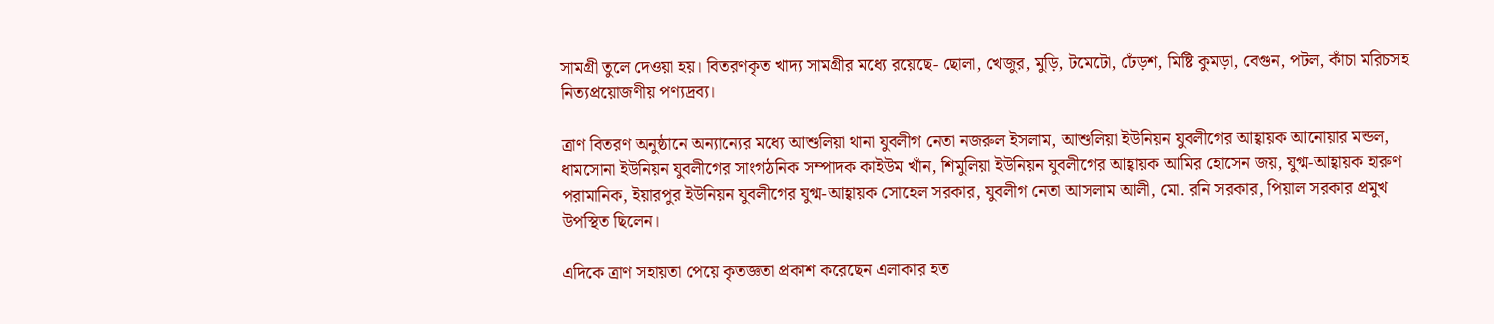সামগ্রী তুলে দেওয়া হয়। বিতরণকৃত খাদ্য সামগ্রীর মধ্যে রয়েছে- ছোলা, খেজুর, মুড়ি, টমেটো, ঢেঁড়শ, মিষ্টি কুমড়া, বেগুন, পটল, কাঁচা মরিচসহ নিত্যপ্রয়োজণীয় পণ্যদ্রব্য।

ত্রাণ বিতরণ অনুষ্ঠানে অন্যান্যের মধ্যে আশুলিয়া থানা যুবলীগ নেতা নজরুল ইসলাম, আশুলিয়া ইউনিয়ন যুবলীগের আহ্বায়ক আনোয়ার মন্ডল, ধামসোনা ইউনিয়ন যুবলীগের সাংগঠনিক সম্পাদক কাইউম খাঁন, শিমুলিয়া ইউনিয়ন যুবলীগের আহ্বায়ক আমির হোসেন জয়, যুগ্ম-আহ্বায়ক হারুণ পরামানিক, ইয়ারপুর ইউনিয়ন যুবলীগের যুগ্ম-আহ্বায়ক সোহেল সরকার, যুবলীগ নেতা আসলাম আলী, মো. রনি সরকার, পিয়াল সরকার প্রমুখ উপস্থিত ছিলেন।

এদিকে ত্রাণ সহায়তা পেয়ে কৃতজ্ঞতা প্রকাশ করেছেন এলাকার হত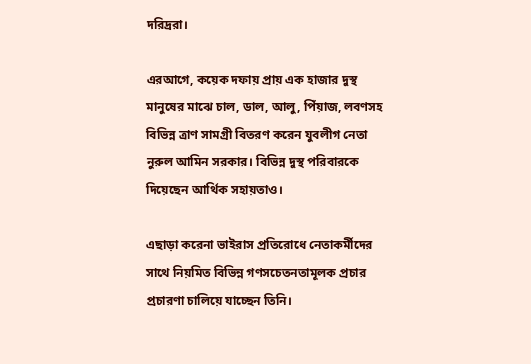দরিদ্ররা।

এরআগে, কয়েক দফায় প্রায় এক হাজার দুস্থ মানুষের মাঝে চাল, ডাল, আলু, পিঁয়াজ, লবণসহ বিভিন্ন ত্রাণ সামগ্রী বিতরণ করেন যুবলীগ নেতা নুরুল আমিন সরকার। বিভিন্ন দুস্থ পরিবারকে দিয়েছেন আর্থিক সহায়তাও।

এছাড়া করেনা ভাইরাস প্রতিরোধে নেতাকর্মীদের সাথে নিয়মিত বিভিন্ন গণসচেতনতামূলক প্রচার প্রচারণা চালিয়ে যাচ্ছেন তিনি।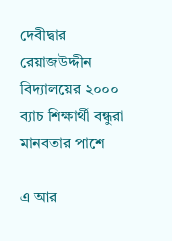দেবীদ্বার রেয়াজউদ্দীন বিদ্যালয়ের ২০০০ ব্যাচ শিক্ষার্থী বন্ধুরা মানবতার পাশে

এ আর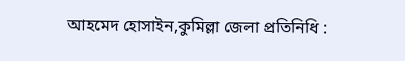আহমেদ হোসাইন,কুমিল্লা জেলা প্রতিনিধি :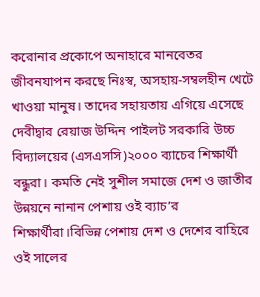করোনার প্রকোপে অনাহারে মানবেতর জীবনযাপন করছে নিঃস্ব, অসহায়-সম্বলহীন খেটে খাওয়া মানুষ। তাদের সহায়তায় এগিয়ে এসেছে দেবীদ্বার রেয়াজ উদ্দিন পাইলট সরকারি উচ্চ বিদ্যালয়ের (এসএসসি)২০০০ ব্যাচের শিক্ষার্থী বন্ধুরা। কমতি নেই সুশীল সমাজে দেশ ও জাতীর উন্নয়নে নানান পেশায় ওই ব্যাচ’র শিক্ষার্থীরা।বিভিন্ন পেশায় দেশ ও দেশের বাহিরে ওই সালের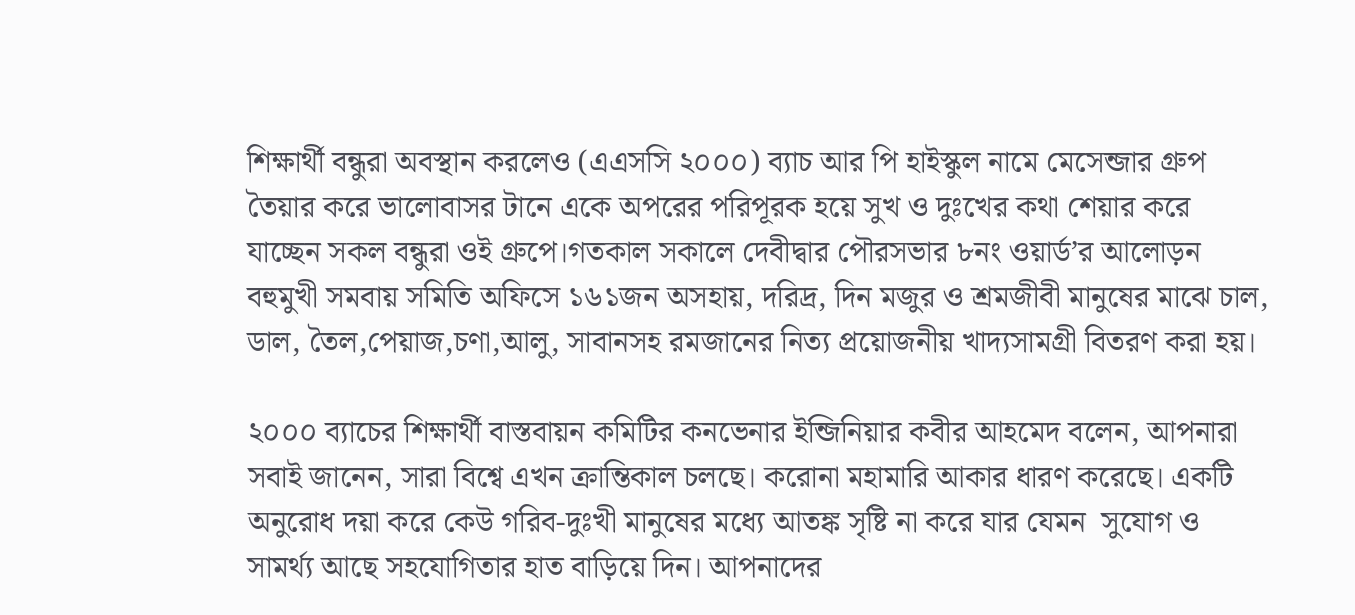শিক্ষার্থী বন্ধুরা অবস্থান করলেও (এএসসি ২০০০) ব্যাচ আর পি হাইস্কুল নামে মেসেন্জার গ্রুপ তৈয়ার করে ভালোবাসর টানে একে অপরের পরিপূরক হয়ে সুখ ও দুঃখের কথা শেয়ার করে যাচ্ছেন সকল বন্ধুরা ওই গ্রুপে।গতকাল সকালে দেবীদ্বার পৌরসভার ৮নং ওয়ার্ড’র আলোড়ন বহুমুখী সমবায় সমিতি অফিসে ১৬১জন অসহায়, দরিদ্র, দিন মজুর ও শ্রমজীবী মানুষের মাঝে চাল, ডাল, তৈল,পেয়াজ,চণা,আলু, সাবানসহ রমজানের নিত্য প্রয়োজনীয় খাদ্যসামগ্রী বিতরণ করা হয়।

২০০০ ব্যাচের শিক্ষার্থী বাস্তবায়ন কমিটির কনভেনার ইন্জিনিয়ার কবীর আহমেদ বলেন, আপনারা সবাই জানেন, সারা বিশ্বে এখন ক্রান্তিকাল চলছে। করোনা মহামারি আকার ধারণ করেছে। একটি অনুরোধ দয়া করে কেউ গরিব-দুঃখী মানুষের মধ্যে আতঙ্ক সৃষ্টি না করে যার যেমন  সুযোগ ও সামর্থ্য আছে সহযোগিতার হাত বাড়িয়ে দিন। আপনাদের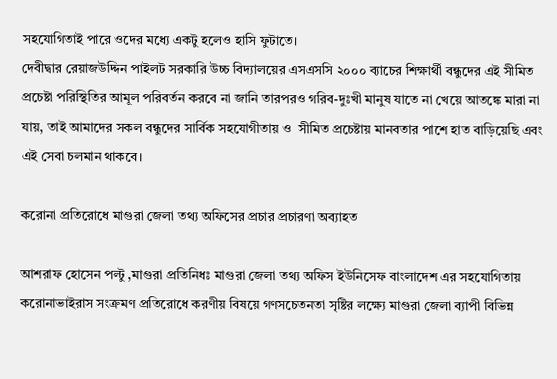সহযোগিতাই পারে ওদের মধ্যে একটু হলেও হাসি ফুটাতে।
দেবীদ্বার রেয়াজউদ্দিন পাইলট সরকারি উচ্চ বিদ্যালয়ের এসএসসি ২০০০ ব্যাচের শিক্ষার্থী বন্ধুদের এই সীমিত প্রচেষ্টা পরিস্থিতির আমূল পরিবর্তন করবে না জানি তারপরও গরিব-দুঃখী মানুষ যাতে না খেয়ে আতঙ্কে মারা না যায়, তাই আমাদের সকল বন্ধুদের সার্বিক সহযোগীতায় ও  সীমিত প্রচেষ্টায় মানবতার পাশে হাত বাড়িয়েছি এবং এই সেবা চলমান থাকবে।

করোনা প্রতিরোধে মাগুরা জেলা তথ্য অফিসের প্রচার প্রচারণা অব্যাহত

আশরাফ হোসেন পল্টু ,মাগুরা প্রতিনিধঃ মাগুরা জেলা তথ্য অফিস ইউনিসেফ বাংলাদেশ এর সহযোগিতায় করোনাভাইরাস সংক্রমণ প্রতিরোধে করণীয় বিষয়ে গণসচেতনতা সৃষ্টির লক্ষ্যে মাগুরা জেলা ব্যাপী বিভিন্ন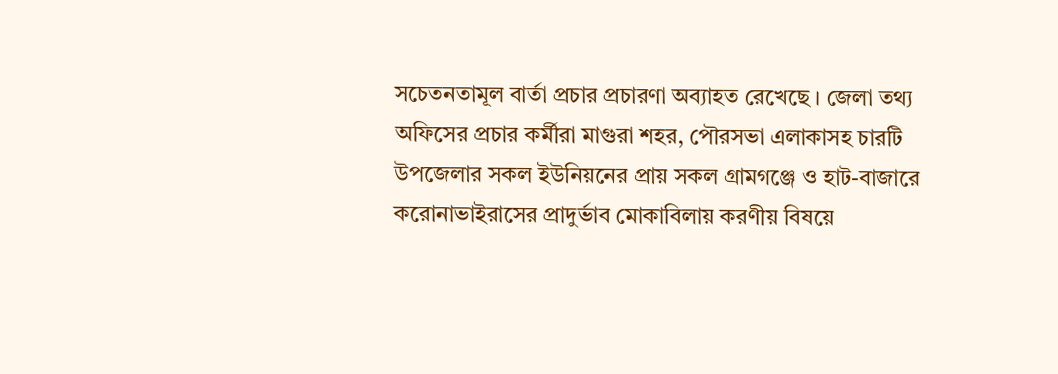সচেতনতামূল বার্তা প্রচার প্রচারণা অব্যাহত রেখেছে । জেলা তথ্য অফিসের প্রচার কর্মীরা মাগুরা শহর, পৌরসভা এলাকাসহ চারটি উপজেলার সকল ইউনিয়নের প্রায় সকল গ্রামগঞ্জে ও হাট-বাজারে করোনাভাইরাসের প্রাদুর্ভাব মোকাবিলায় করণীয় বিষয়ে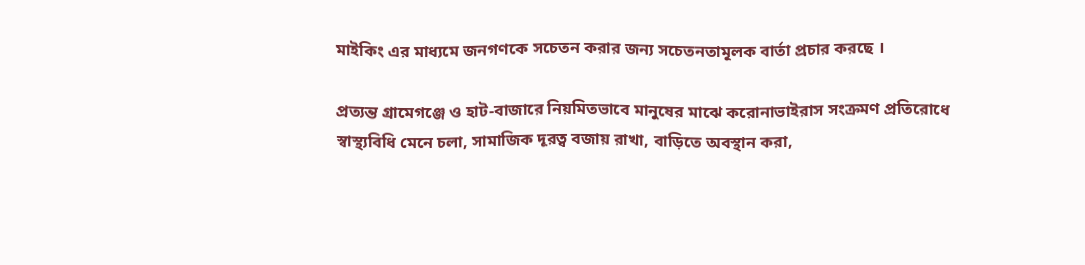মাইকিং এর মাধ্যমে জনগণকে সচেতন করার জন্য সচেতনতামূলক বার্তা প্রচার করছে ।

প্রত্যন্ত গ্রামেগঞ্জে ও হাট-বাজারে নিয়মিতভাবে মানুষের মাঝে করোনাভাইরাস সংক্রমণ প্রতিরোধে স্বাস্থ্যবিধি মেনে চলা, সামাজিক দূরত্ব বজায় রাখা, বাড়িতে অবস্থান করা,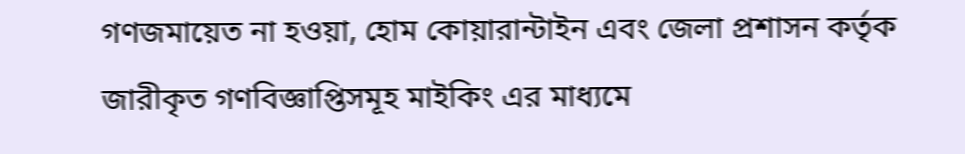গণজমায়েত না হওয়া, হোম কোয়ারান্টাইন এবং জেলা প্রশাসন কর্তৃক জারীকৃত গণবিজ্ঞাপ্তিসমূহ মাইকিং এর মাধ্যমে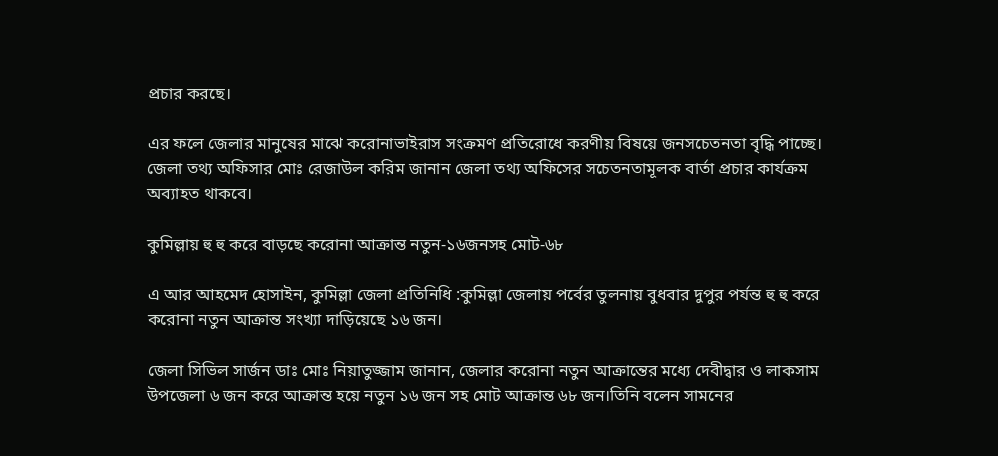প্রচার করছে।

এর ফলে জেলার মানুষের মাঝে করোনাভাইরাস সংক্রমণ প্রতিরোধে করণীয় বিষয়ে জনসচেতনতা বৃদ্ধি পাচ্ছে। জেলা তথ্য অফিসার মোঃ রেজাউল করিম জানান জেলা তথ্য অফিসের সচেতনতামূলক বার্তা প্রচার কার্যক্রম অব্যাহত থাকবে।

কুমিল্লায় হু হু করে বাড়ছে করোনা আক্রান্ত নতুন-১৬জনসহ মোট-৬৮

এ আর আহমেদ হোসাইন, কুমিল্লা জেলা প্রতিনিধি :কুমিল্লা জেলায় পর্বের তুলনায় বুধবার দুপুর পর্যন্ত হু হু করে করোনা নতুন আক্রান্ত সংখ্যা দাড়িয়েছে ১৬ জন।

জেলা সিভিল সার্জন ডাঃ মোঃ নিয়াতুজ্জাম জানান, জেলার করোনা নতুন আক্রান্তের মধ্যে দেবীদ্বার ও লাকসাম উপজেলা ৬ জন করে আক্রান্ত হয়ে নতুন ১৬ জন সহ মোট আক্রান্ত ৬৮ জন।তিনি বলেন সামনের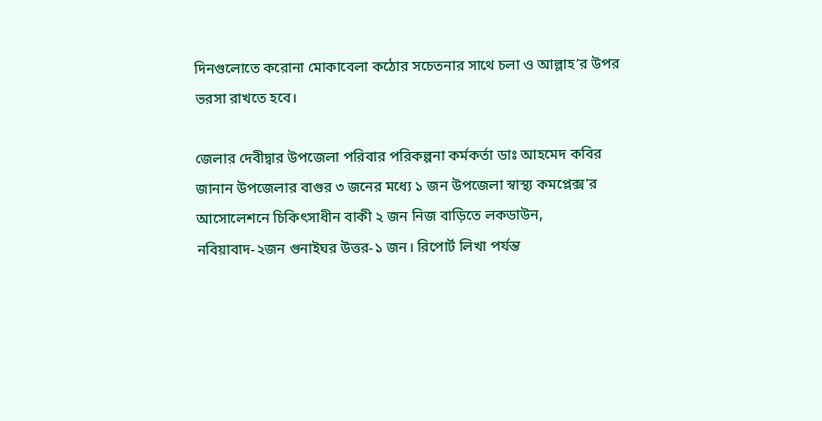দিনগুলোতে করোনা মোকাবেলা কঠোর সচেতনার সাথে চলা ও আল্লাহ’র উপর ভরসা রাখতে হবে।

জেলার দেবীদ্বার উপজেলা পরিবার পরিকল্পনা কর্মকর্তা ডাঃ আহমেদ কবির জানান উপজেলার বাগুর ৩ জনের মধ্যে ১ জন উপজেলা স্বাস্থ্য কমপ্লেক্স’র আসোলেশনে চিকিৎসাধীন বাকী ২ জন নিজ বাড়িতে লকডাউন, নবিয়াবাদ-২জন গুনাইঘর উত্তর-১ জন। রিপোর্ট লিখা পর্যন্ত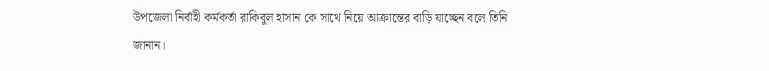উপজেলা নির্বাহী কর্মকর্তা রাকিবুল হাসান কে সাথে নিয়ে আক্রান্তের বাড়ি যাচ্ছেন বলে তিনি জানান।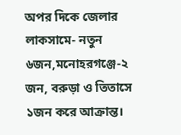অপর দিকে জেলার লাকসামে- নতুন ৬জন,মনোহরগঞ্জে-২ জন, বরুড়া ও তিতাসে ১জন করে আক্রান্ত।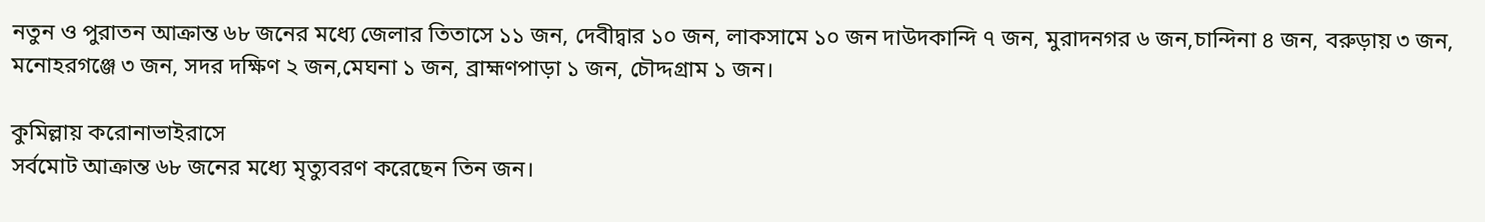নতুন ও পুরাতন আক্রান্ত ৬৮ জনের মধ্যে জেলার তিতাসে ১১ জন, দেবীদ্বার ১০ জন, লাকসামে ১০ জন দাউদকান্দি ৭ জন, মুরাদনগর ৬ জন,চান্দিনা ৪ জন, বরুড়ায় ৩ জন, মনোহরগঞ্জে ৩ জন, সদর দক্ষিণ ২ জন,মেঘনা ১ জন, ব্রাহ্মণপাড়া ১ জন, চৌদ্দগ্রাম ১ জন।

কুমিল্লায় করোনাভাইরাসে
সর্বমোট আক্রান্ত ৬৮ জনের মধ্যে মৃত্যুবরণ করেছেন তিন জন।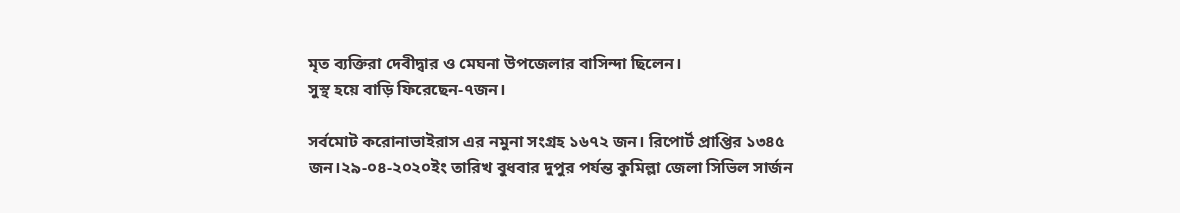মৃত ব্যক্তিরা দেবীদ্বার ও মেঘনা উপজেলার বাসিন্দা ছিলেন।
সুস্থ হয়ে বাড়ি ফিরেছেন-৭জন।

সর্বমোট করোনাভাইরাস এর নমুনা সংগ্রহ ১৬৭২ জন। রিপোর্ট প্রাপ্তির ১৩৪৫ জন।২৯-০৪-২০২০ইং তারিখ বুধবার দুপুর পর্যন্ত কুমিল্লা জেলা সিভিল সার্জন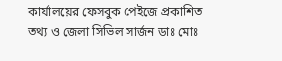কার্যালয়ের ফেসবুক পেইজে প্রকাশিত তথ্য ও জেলা সিভিল সার্জন ডাঃ মোঃ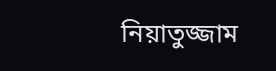নিয়াতুজ্জাম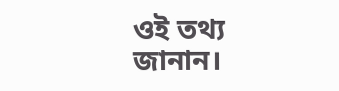ওই তথ্য জানান।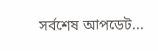সর্বশেষ আপডেট...